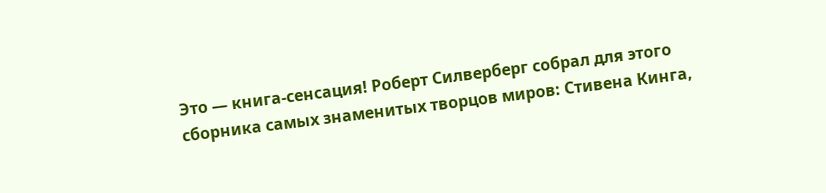Это — книга-сенсация! Роберт Силверберг собрал для этого сборника самых знаменитых творцов миров: Стивена Кинга,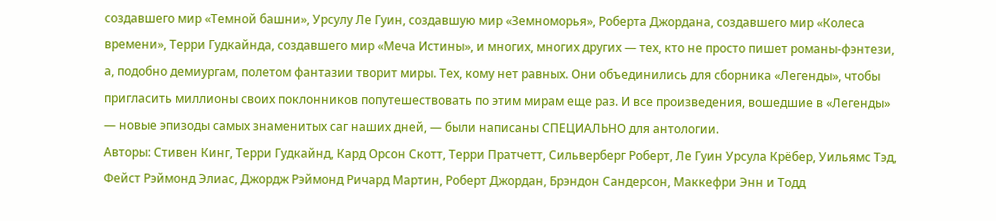создавшего мир «Темной башни», Урсулу Ле Гуин, создавшую мир «Земноморья», Роберта Джордана, создавшего мир «Колеса времени», Терри Гудкайнда, создавшего мир «Меча Истины», и многих, многих других — тех, кто не просто пишет романы-фэнтези, а, подобно демиургам, полетом фантазии творит миры. Тех, кому нет равных. Они объединились для сборника «Легенды», чтобы пригласить миллионы своих поклонников попутешествовать по этим мирам еще раз. И все произведения, вошедшие в «Легенды» — новые эпизоды самых знаменитых саг наших дней, — были написаны СПЕЦИАЛЬНО для антологии.
Авторы: Стивен Кинг, Терри Гудкайнд, Кард Орсон Скотт, Терри Пратчетт, Сильверберг Роберт, Ле Гуин Урсула Крёбер, Уильямс Тэд, Фейст Рэймонд Элиас, Джордж Рэймонд Ричард Мартин, Роберт Джордан, Брэндон Сандерсон, Маккефри Энн и Тодд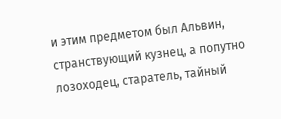и этим предметом был Альвин, странствующий кузнец, а попутно лозоходец, старатель, тайный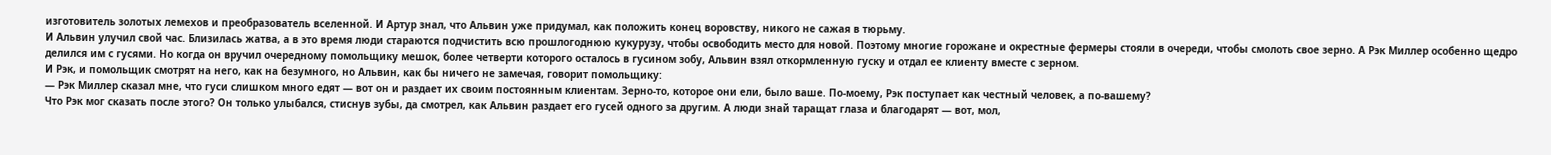изготовитель золотых лемехов и преобразователь вселенной. И Артур знал, что Альвин уже придумал, как положить конец воровству, никого не сажая в тюрьму.
И Альвин улучил свой час. Близилась жатва, а в это время люди стараются подчистить всю прошлогоднюю кукурузу, чтобы освободить место для новой. Поэтому многие горожане и окрестные фермеры стояли в очереди, чтобы смолоть свое зерно. А Рэк Миллер особенно щедро делился им с гусями. Но когда он вручил очередному помольщику мешок, более четверти которого осталось в гусином зобу, Альвин взял откормленную гуску и отдал ее клиенту вместе с зерном.
И Рэк, и помольщик смотрят на него, как на безумного, но Альвин, как бы ничего не замечая, говорит помольщику:
— Рэк Миллер сказал мне, что гуси слишком много едят — вот он и раздает их своим постоянным клиентам. Зерно-то, которое они ели, было ваше. По-моему, Рэк поступает как честный человек, а по-вашему?
Что Рэк мог сказать после этого? Он только улыбался, стиснув зубы, да смотрел, как Альвин раздает его гусей одного за другим. А люди знай таращат глаза и благодарят — вот, мол,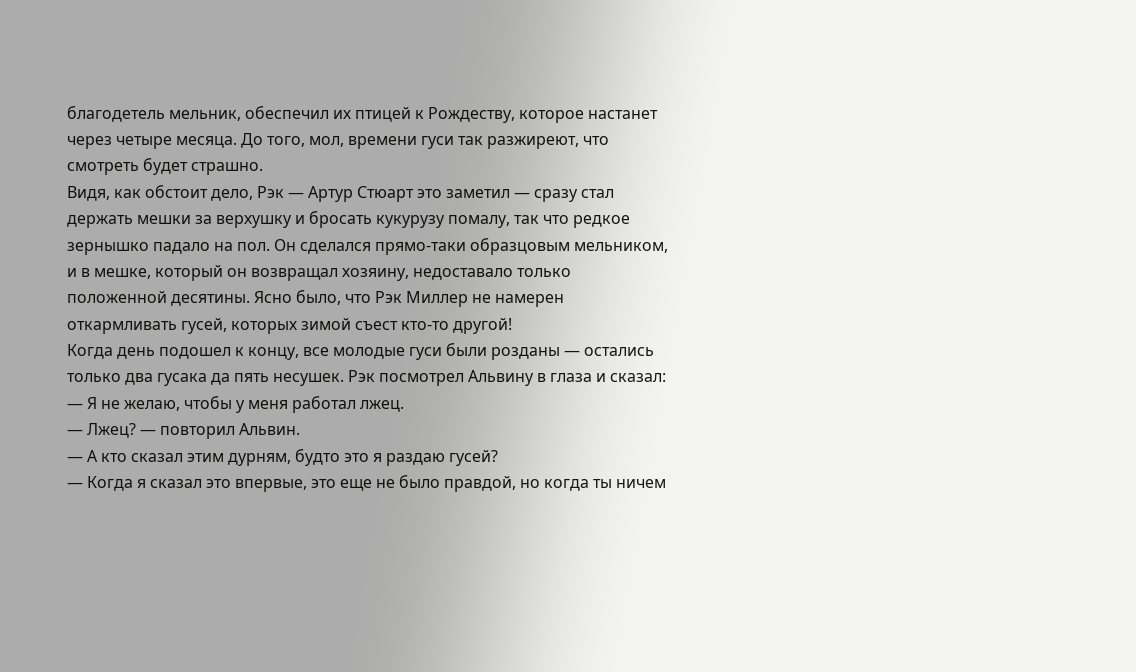благодетель мельник, обеспечил их птицей к Рождеству, которое настанет через четыре месяца. До того, мол, времени гуси так разжиреют, что смотреть будет страшно.
Видя, как обстоит дело, Рэк — Артур Стюарт это заметил — сразу стал держать мешки за верхушку и бросать кукурузу помалу, так что редкое зернышко падало на пол. Он сделался прямо-таки образцовым мельником, и в мешке, который он возвращал хозяину, недоставало только положенной десятины. Ясно было, что Рэк Миллер не намерен откармливать гусей, которых зимой съест кто-то другой!
Когда день подошел к концу, все молодые гуси были розданы — остались только два гусака да пять несушек. Рэк посмотрел Альвину в глаза и сказал:
— Я не желаю, чтобы у меня работал лжец.
— Лжец? — повторил Альвин.
— А кто сказал этим дурням, будто это я раздаю гусей?
— Когда я сказал это впервые, это еще не было правдой, но когда ты ничем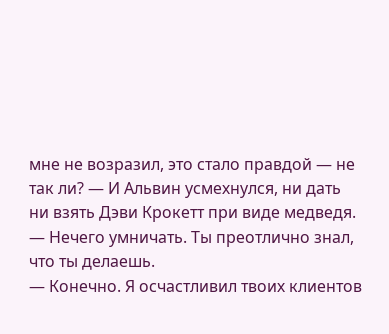мне не возразил, это стало правдой — не так ли? — И Альвин усмехнулся, ни дать ни взять Дэви Крокетт при виде медведя.
— Нечего умничать. Ты преотлично знал, что ты делаешь.
— Конечно. Я осчастливил твоих клиентов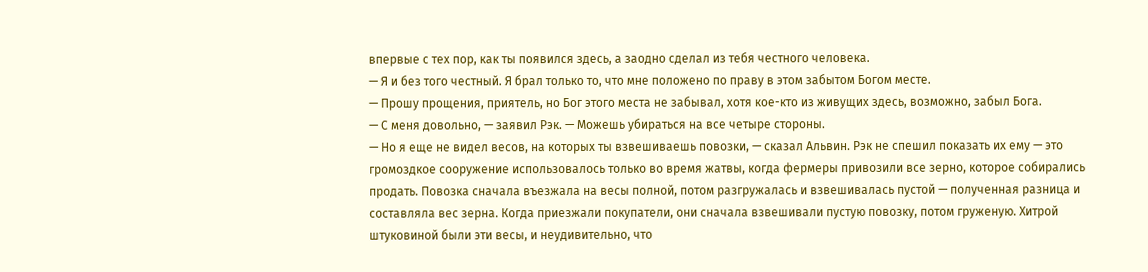впервые с тех пор, как ты появился здесь, а заодно сделал из тебя честного человека.
— Я и без того честный. Я брал только то, что мне положено по праву в этом забытом Богом месте.
— Прошу прощения, приятель, но Бог этого места не забывал, хотя кое-кто из живущих здесь, возможно, забыл Бога.
— С меня довольно, — заявил Рэк. — Можешь убираться на все четыре стороны.
— Но я еще не видел весов, на которых ты взвешиваешь повозки, — сказал Альвин. Рэк не спешил показать их ему — это громоздкое сооружение использовалось только во время жатвы, когда фермеры привозили все зерно, которое собирались продать. Повозка сначала въезжала на весы полной, потом разгружалась и взвешивалась пустой — полученная разница и составляла вес зерна. Когда приезжали покупатели, они сначала взвешивали пустую повозку, потом груженую. Хитрой штуковиной были эти весы, и неудивительно, что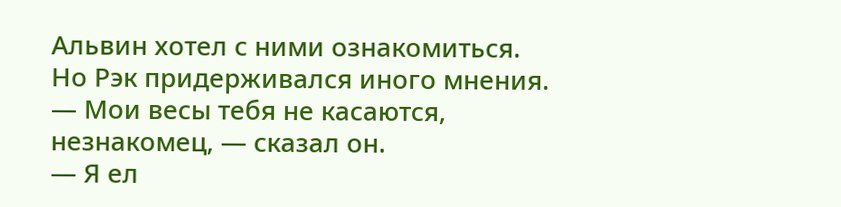Альвин хотел с ними ознакомиться.
Но Рэк придерживался иного мнения.
— Мои весы тебя не касаются, незнакомец, — сказал он.
— Я ел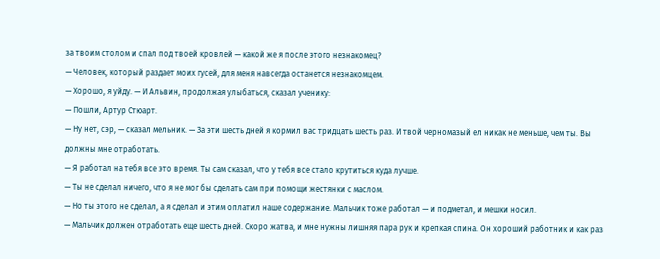за твоим столом и спал под твоей кровлей — какой же я после этого незнакомец?
— Человек, который раздает моих гусей, для меня навсегда останется незнакомцем.
— Хорошо, я уйду. — И Альвин, продолжая улыбаться, сказал ученику:
— Пошли, Артур Стюарт.
— Ну нет, сэр, — сказал мельник. — За эти шесть дней я кормил вас тридцать шесть раз. И твой черномазый ел никак не меньше, чем ты. Вы должны мне отработать.
— Я работал на тебя все это время. Ты сам сказал, что у тебя все стало крутиться куда лучше.
— Ты не сделал ничего, что я не мог бы сделать сам при помощи жестянки с маслом.
— Но ты этого не сделал, а я сделал и этим оплатил наше содержание. Мальчик тоже работал — и подметал, и мешки носил.
— Мальчик должен отработать еще шесть дней. Скоро жатва, и мне нужны лишняя пара рук и крепкая спина. Он хороший работник и как раз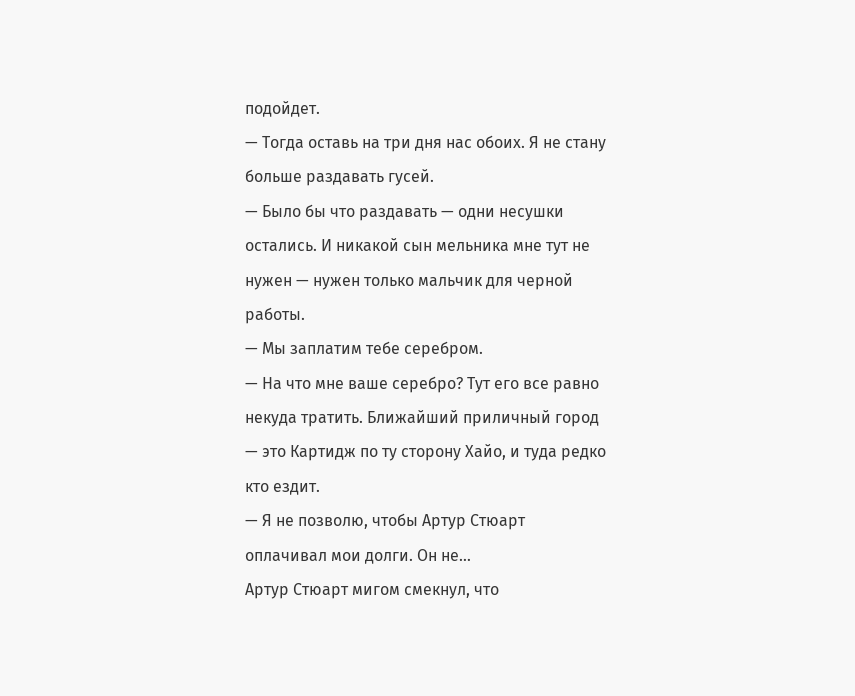подойдет.
— Тогда оставь на три дня нас обоих. Я не стану больше раздавать гусей.
— Было бы что раздавать — одни несушки остались. И никакой сын мельника мне тут не нужен — нужен только мальчик для черной работы.
— Мы заплатим тебе серебром.
— На что мне ваше серебро? Тут его все равно некуда тратить. Ближайший приличный город — это Картидж по ту сторону Хайо, и туда редко кто ездит.
— Я не позволю, чтобы Артур Стюарт оплачивал мои долги. Он не…
Артур Стюарт мигом смекнул, что